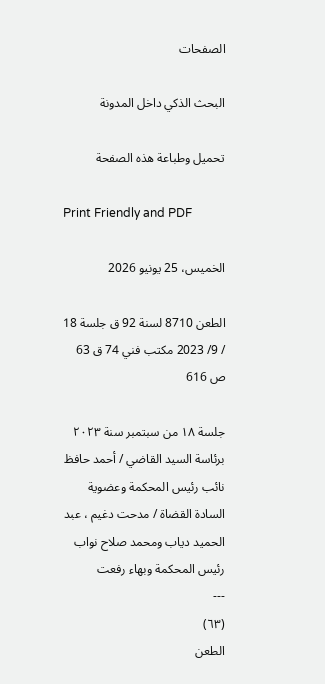الصفحات

البحث الذكي داخل المدونة

تحميل وطباعة هذه الصفحة

Print Friendly and PDF

الخميس، 25 يونيو 2026

الطعن 8710 لسنة 92 ق جلسة 18 / 9/ 2023 مكتب فني 74 ق 63 ص 616

جلسة ۱۸ من سبتمبر سنة ۲۰۲۳
برئاسة السيد القاضي / أحمد حافظ نائب رئيس المحكمة وعضوية السادة القضاة / مدحت دغيم ، عبد الحميد دياب ومحمد صلاح نواب رئيس المحكمة وبهاء رفعت
---
(٦۳)
الطعن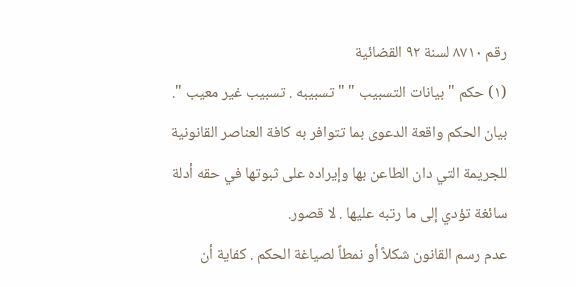رقم ۸۷۱۰ لسنة ۹۲ القضائية
(۱) حكم " بيانات التسبيب " " تسبيبه . تسبيب غير معيب ".
بيان الحكم واقعة الدعوى بما تتوافر به كافة العناصر القانونية للجريمة التي دان الطاعن بها وإيراده على ثبوتها في حقه أدلة سائغة تؤدي إلى ما رتبه عليها . لا قصور.
عدم رسم القانون شكلاً أو نمطاً لصياغة الحكم . كفاية أن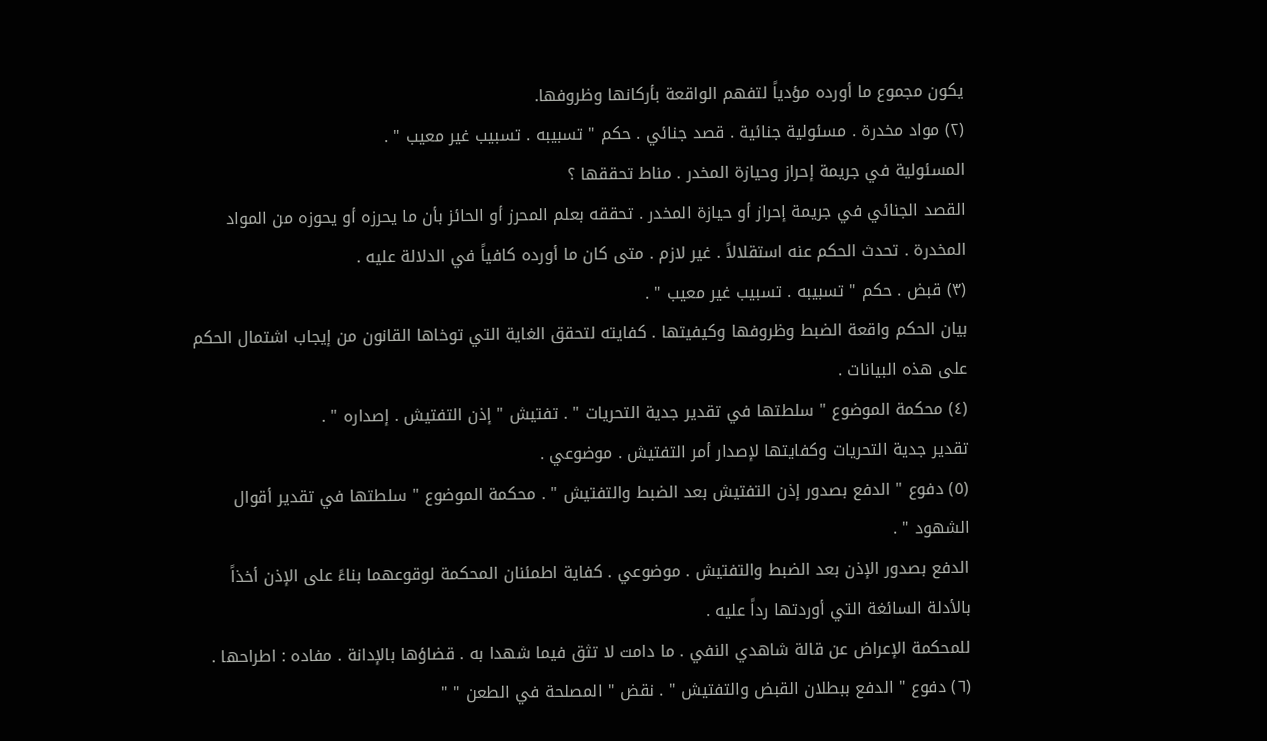يكون مجموع ما أورده مؤدياً لتفهم الواقعة بأركانها وظروفها.
(۲) مواد مخدرة . مسئولية جنائية . قصد جنائي . حكم " تسبيبه . تسبيب غير معيب " .
المسئولية في جريمة إحراز وحيازة المخدر . مناط تحققها ؟
القصد الجنائي في جريمة إحراز أو حيازة المخدر . تحققه بعلم المحرز أو الحائز بأن ما يحرزه أو يحوزه من المواد المخدرة . تحدث الحكم عنه استقلالاً . غير لازم . متى كان ما أورده كافياً في الدلالة عليه .
(۳) قبض . حكم " تسبيبه . تسبيب غير معيب " .
بيان الحكم واقعة الضبط وظروفها وكيفيتها . كفايته لتحقق الغاية التي توخاها القانون من إيجاب اشتمال الحكم على هذه البيانات .
(٤) محكمة الموضوع " سلطتها في تقدير جدية التحريات " . تفتيش " إذن التفتيش . إصداره " .
تقدير جدية التحريات وكفايتها لإصدار أمر التفتيش . موضوعي .
(٥) دفوع " الدفع بصدور إذن التفتيش بعد الضبط والتفتيش " . محكمة الموضوع " سلطتها في تقدير أقوال الشهود " .
الدفع بصدور الإذن بعد الضبط والتفتيش . موضوعي . كفاية اطمئنان المحكمة لوقوعهما بناءً على الإذن أخذاً بالأدلة السائغة التي أوردتها رداً عليه .
للمحكمة الإعراض عن قالة شاهدي النفي . ما دامت لا تثق فيما شهدا به . قضاؤها بالإدانة . مفاده : اطراحها .
(٦) دفوع " الدفع ببطلان القبض والتفتيش " . نقض " المصلحة في الطعن " "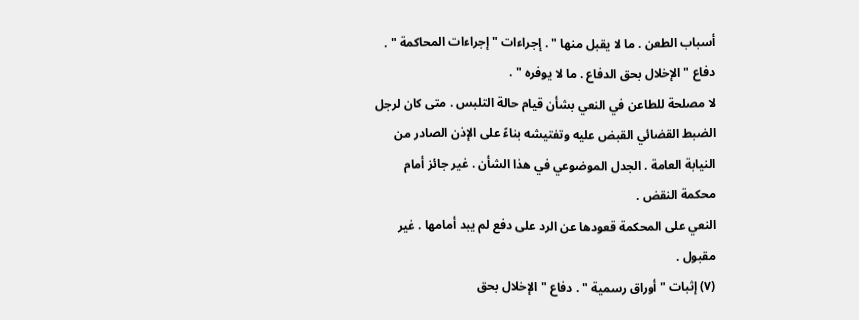أسباب الطعن . ما لا يقبل منها " . إجراءات " إجراءات المحاكمة " . دفاع " الإخلال بحق الدفاع . ما لا يوفره " .
لا مصلحة للطاعن في النعي بشأن قيام حالة التلبس . متى كان لرجل الضبط القضائي القبض عليه وتفتيشه بناءً على الإذن الصادر من النيابة العامة . الجدل الموضوعي في هذا الشأن . غير جائز أمام محكمة النقض .
النعي على المحكمة قعودها عن الرد على دفع لم يبد أمامها . غير مقبول .
(۷) إثبات " أوراق رسمية " . دفاع " الإخلال بحق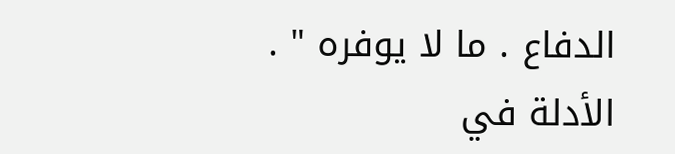الدفاع . ما لا يوفره " .
الأدلة في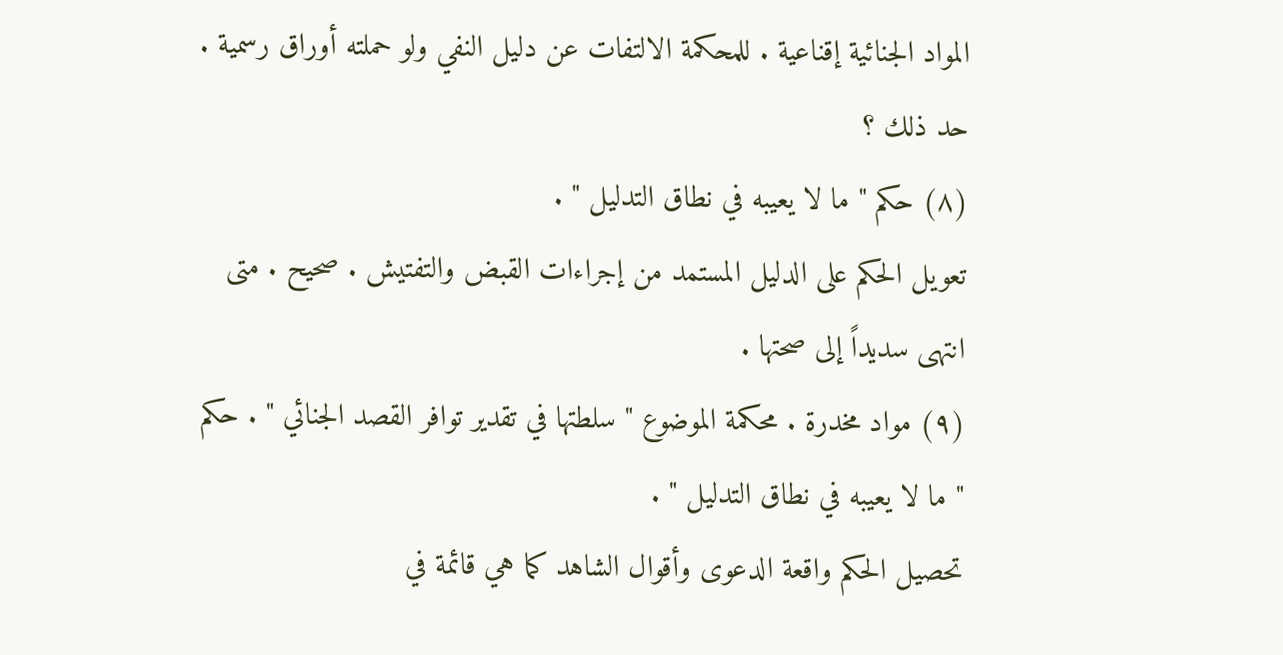المواد الجنائية إقناعية . للمحكمة الالتفات عن دليل النفي ولو حملته أوراق رسمية . حد ذلك ؟
(۸) حكم " ما لا يعيبه في نطاق التدليل " .
تعويل الحكم على الدليل المستمد من إجراءات القبض والتفتيش . صحيح . متى انتهى سديداً إلى صحتها .
(۹) مواد مخدرة . محكمة الموضوع " سلطتها في تقدير توافر القصد الجنائي " . حكم " ما لا يعيبه في نطاق التدليل " .
تحصيل الحكم واقعة الدعوى وأقوال الشاهد كما هي قائمة في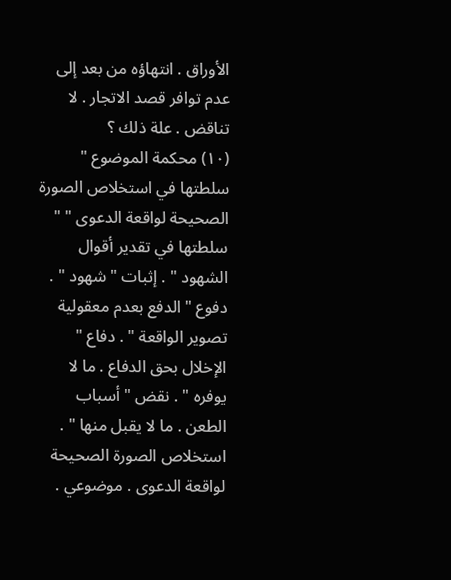الأوراق . انتهاؤه من بعد إلى عدم توافر قصد الاتجار . لا تناقض . علة ذلك ؟
(۱۰) محكمة الموضوع " سلطتها في استخلاص الصورة الصحيحة لواقعة الدعوى " " سلطتها في تقدير أقوال الشهود " . إثبات " شهود " . دفوع " الدفع بعدم معقولية تصوير الواقعة " . دفاع " الإخلال بحق الدفاع . ما لا يوفره " . نقض " أسباب الطعن . ما لا يقبل منها " .
استخلاص الصورة الصحيحة لواقعة الدعوى . موضوعي .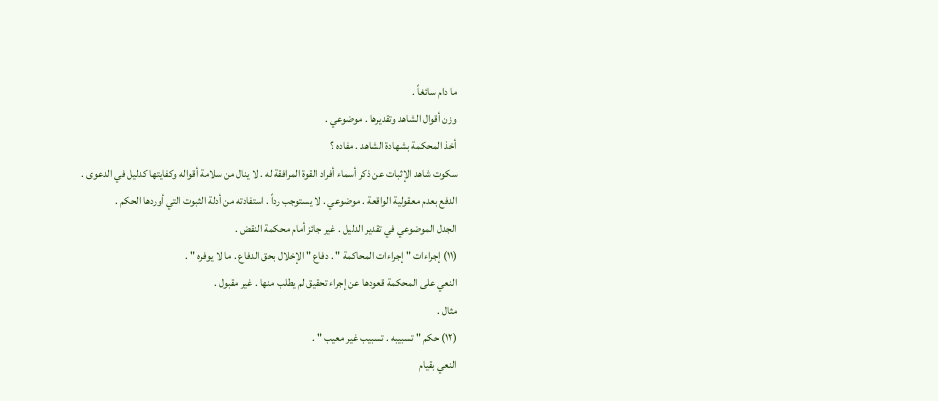ما دام سائغاً .
وزن أقوال الشاهد وتقديرها . موضوعي .
أخذ المحكمة بشهادة الشاهد . مفاده ؟
سكوت شاهد الإثبات عن ذكر أسماء أفراد القوة المرافقة له . لا ينال من سلامة أقواله وكفايتها كدليل في الدعوى .
الدفع بعدم معقولية الواقعة . موضوعي . لا يستوجب رداً . استفادته من أدلة الثبوت التي أوردها الحكم .
الجدل الموضوعي في تقدير الدليل . غير جائز أمام محكمة النقض .
(۱۱) إجراءات " إجراءات المحاكمة " . دفاع " الإخلال بحق الدفاع . ما لا يوفره " .
النعي على المحكمة قعودها عن إجراء تحقيق لم يطلب منها . غير مقبول .
مثال .
(۱۲) حكم " تسبيبه . تسبيب غير معيب " .
النعي بقيام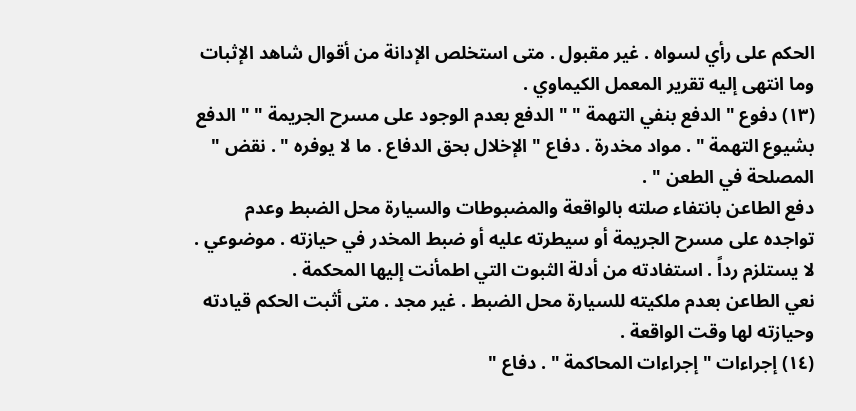الحكم على رأي لسواه . غير مقبول . متى استخلص الإدانة من أقوال شاهد الإثبات وما انتهى إليه تقرير المعمل الكيماوي .
(۱۳) دفوع " الدفع بنفي التهمة " " الدفع بعدم الوجود على مسرح الجريمة " " الدفع بشيوع التهمة " . مواد مخدرة . دفاع " الإخلال بحق الدفاع . ما لا يوفره " . نقض " المصلحة في الطعن " .
دفع الطاعن بانتفاء صلته بالواقعة والمضبوطات والسيارة محل الضبط وعدم تواجده على مسرح الجريمة أو سيطرته عليه أو ضبط المخدر في حيازته . موضوعي . لا يستلزم رداً . استفادته من أدلة الثبوت التي اطمأنت إليها المحكمة .
نعي الطاعن بعدم ملكيته للسيارة محل الضبط . غير مجد . متى أثبت الحكم قيادته وحيازته لها وقت الواقعة .
(۱٤) إجراءات " إجراءات المحاكمة " . دفاع "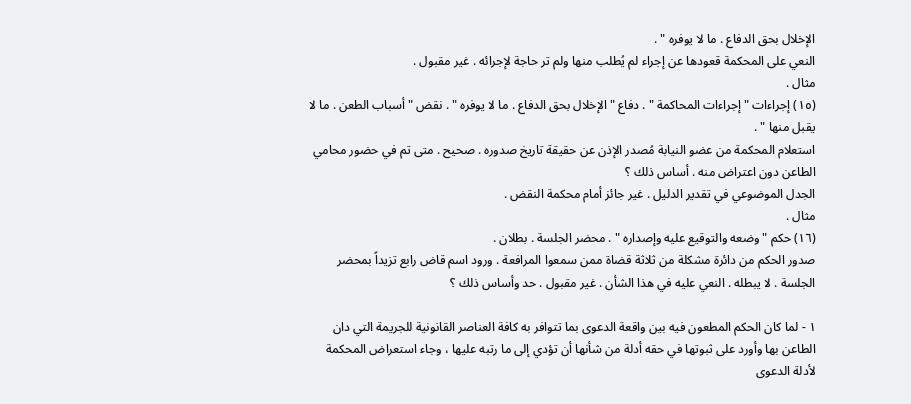الإخلال بحق الدفاع . ما لا يوفره " .
النعي على المحكمة قعودها عن إجراء لم يُطلب منها ولم تر حاجة لإجرائه . غير مقبول .
مثال .
(۱٥) إجراءات " إجراءات المحاكمة " . دفاع " الإخلال بحق الدفاع . ما لا يوفره " . نقض " أسباب الطعن . ما لا يقبل منها " .
استعلام المحكمة من عضو النيابة مُصدر الإذن عن حقيقة تاريخ صدوره . صحيح . متى تم في حضور محامي الطاعن دون اعتراض منه . أساس ذلك ؟
الجدل الموضوعي في تقدير الدليل . غير جائز أمام محكمة النقض .
مثال .
(۱٦) حكم " وضعه والتوقيع عليه وإصداره " . محضر الجلسة . بطلان .
صدور الحكم من دائرة مشكلة من ثلاثة قضاة ممن سمعوا المرافعة . ورود اسم قاض رابع تزيداً بمحضر الجلسة . لا يبطله . النعي عليه في هذا الشأن . غير مقبول . حد وأساس ذلك ؟

۱ - لما كان الحكم المطعون فيه بين واقعة الدعوى بما تتوافر به كافة العناصر القانونية للجريمة التي دان الطاعن بها وأورد على ثبوتها في حقه أدلة من شأنها أن تؤدي إلى ما رتبه عليها ، وجاء استعراض المحكمة لأدلة الدعوى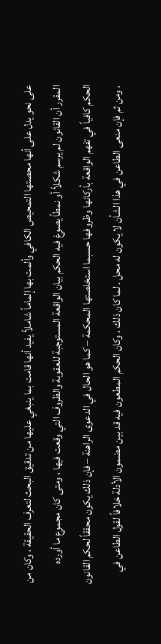على نحو يدل على أنها محصتها التمحيص الكافي وألمت بها إلماماً شاملاً يفيد أنها قامت بما ينبغي عليها من تدقيق البحث لتعرف الحقيقة ، وكان من المقرر أن القانون لم يرسم شكلاً أو نمطاً يصوغ فيه الحكم بيان الواقعة المستوجبة للعقوبة والظروف التي وقعت فيها ، ومتى كان مجموع ما أورده الحكم كافياً في تفهم الواقعة بأركانها وظروفها حسبما استخلصتها المحكمة – كما هو الحال في الدعوى الراهنة – فإن ذلك يكون محققاً لحكم القانون ، ومن ثم فإن منعى الطاعن في هذا الشأن لا يكون له محل . لما كان ذلك ، وكان الحكم المطعون فيه قد بين مضمون الأدلة خلافاً لقول الطاعن في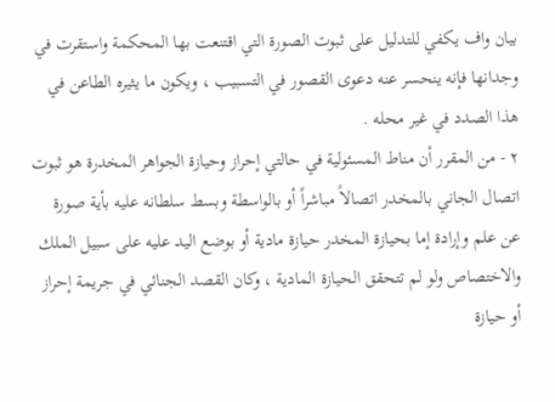بيان واف يكفي للتدليل على ثبوت الصورة التي اقتنعت بها المحكمة واستقرت في وجدانها فإنه ينحسر عنه دعوى القصور في التسبيب ، ويكون ما يثيره الطاعن في هذا الصدد في غير محله .
۲ - من المقرر أن مناط المسئولية في حالتي إحراز وحيازة الجواهر المخدرة هو ثبوت اتصال الجاني بالمخدر اتصالاً مباشراً أو بالواسطة وبسط سلطانه عليه بأية صورة عن علم وإرادة إما بحيازة المخدر حيازة مادية أو بوضع اليد عليه على سبيل الملك والاختصاص ولو لم تتحقق الحيازة المادية ، وكان القصد الجنائي في جريمة إحراز أو حيازة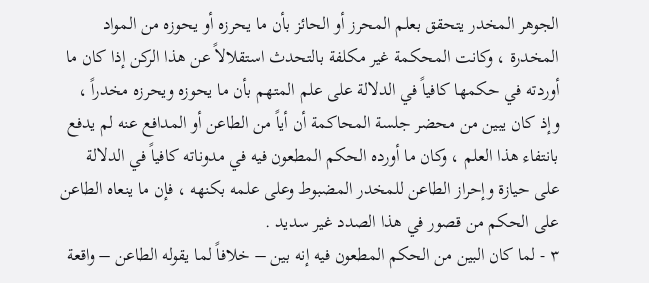الجوهر المخدر يتحقق بعلم المحرز أو الحائز بأن ما يحرزه أو يحوزه من المواد المخدرة ، وكانت المحكمة غير مكلفة بالتحدث استقلالاً عن هذا الركن إذا كان ما أوردته في حكمها كافياً في الدلالة على علم المتهم بأن ما يحوزه ويحرزه مخدراً ، وإذ كان يبين من محضر جلسة المحاكمة أن أياً من الطاعن أو المدافع عنه لم يدفع بانتفاء هذا العلم ، وكان ما أورده الحكم المطعون فيه في مدوناته كافياً في الدلالة على حيازة وإحراز الطاعن للمخدر المضبوط وعلى علمه بكنهه ، فإن ما ينعاه الطاعن على الحكم من قصور في هذا الصدد غير سديد .
۳ - لما كان البين من الحكم المطعون فيه إنه بين – خلافاً لما يقوله الطاعن – واقعة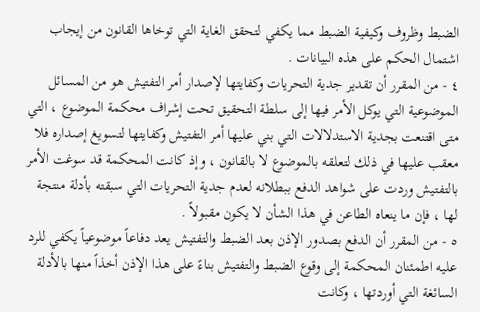الضبط وظروف وكيفية الضبط مما يكفي لتحقق الغاية التي توخاها القانون من إيجاب اشتمال الحكم على هذه البيانات .
٤ - من المقرر أن تقدير جدية التحريات وكفايتها لإصدار أمر التفتيش هو من المسائل الموضوعية التي يوكل الأمر فيها إلى سلطة التحقيق تحت إشراف محكمة الموضوع ، التي متى اقتنعت بجدية الاستدلالات التي بني عليها أمر التفتيش وكفايتها لتسويغ إصداره فلا معقب عليها في ذلك لتعلقه بالموضوع لا بالقانون ، وإذ كانت المحكمة قد سوغت الأمر بالتفتيش وردت على شواهد الدفع ببطلانه لعدم جدية التحريات التي سبقته بأدلة منتجة لها ، فإن ما ينعاه الطاعن في هذا الشأن لا يكون مقبولاً .
٥ - من المقرر أن الدفع بصدور الإذن بعد الضبط والتفتيش يعد دفاعاً موضوعياً يكفي للرد عليه اطمئنان المحكمة إلى وقوع الضبط والتفتيش بناءً على هذا الإذن أخذاً منها بالأدلة السائغة التي أوردتها ، وكانت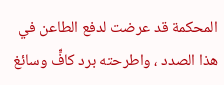المحكمة قد عرضت لدفع الطاعن في هذا الصدد ، واطرحته برد كافٍّ وسائغ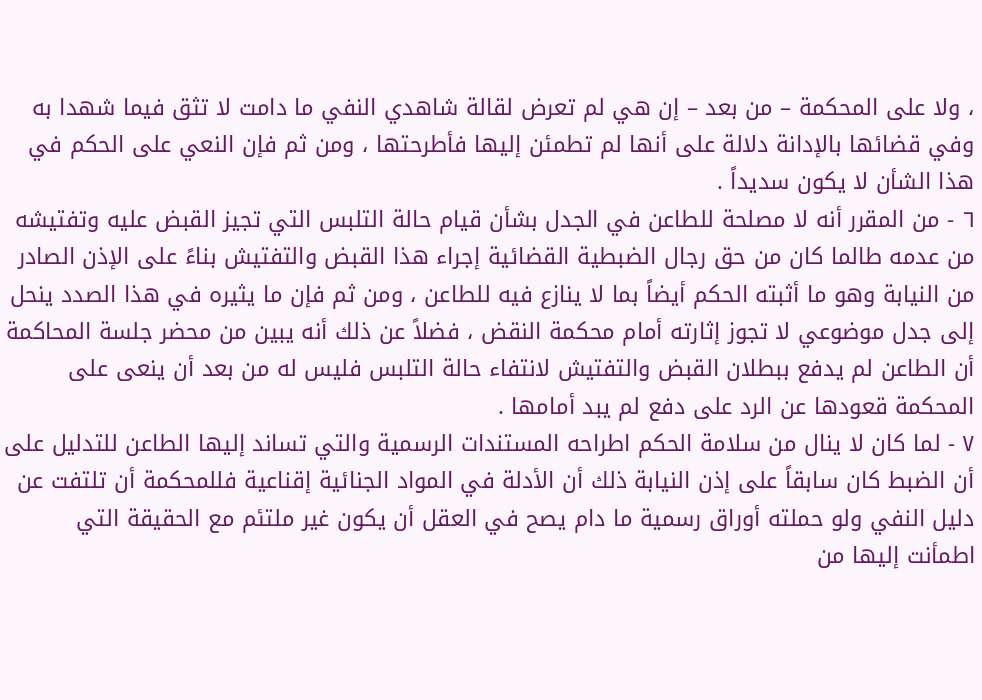، ولا على المحكمة – من بعد – إن هي لم تعرض لقالة شاهدي النفي ما دامت لا تثق فيما شهدا به وفي قضائها بالإدانة دلالة على أنها لم تطمئن إليها فأطرحتها ، ومن ثم فإن النعي على الحكم في هذا الشأن لا يكون سديداً .
٦ - من المقرر أنه لا مصلحة للطاعن في الجدل بشأن قيام حالة التلبس التي تجيز القبض عليه وتفتيشه من عدمه طالما كان من حق رجال الضبطية القضائية إجراء هذا القبض والتفتيش بناءً على الإذن الصادر من النيابة وهو ما أثبته الحكم أيضاً بما لا ينازع فيه للطاعن ، ومن ثم فإن ما يثيره في هذا الصدد ينحل إلى جدل موضوعي لا تجوز إثارته أمام محكمة النقض ، فضلاً عن ذلك أنه يبين من محضر جلسة المحاكمة أن الطاعن لم يدفع ببطلان القبض والتفتيش لانتفاء حالة التلبس فليس له من بعد أن ينعى على المحكمة قعودها عن الرد على دفع لم يبد أمامها .
۷ - لما كان لا ينال من سلامة الحكم اطراحه المستندات الرسمية والتي تساند إليها الطاعن للتدليل على أن الضبط كان سابقاً على إذن النيابة ذلك أن الأدلة في المواد الجنائية إقناعية فللمحكمة أن تلتفت عن دليل النفي ولو حملته أوراق رسمية ما دام يصح في العقل أن يكون غير ملتئم مع الحقيقة التي اطمأنت إليها من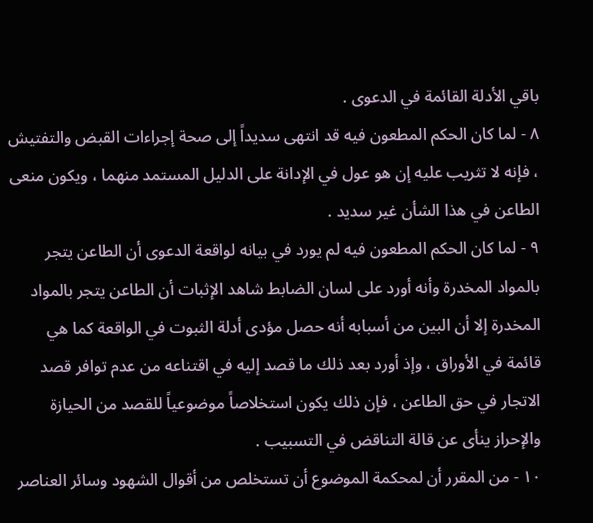باقي الأدلة القائمة في الدعوى .
۸ - لما كان الحكم المطعون فيه قد انتهى سديداً إلى صحة إجراءات القبض والتفتيش ، فإنه لا تثريب عليه إن هو عول في الإدانة على الدليل المستمد منهما ، ويكون منعى الطاعن في هذا الشأن غير سديد .
۹ - لما كان الحكم المطعون فيه لم يورد في بيانه لواقعة الدعوى أن الطاعن يتجر بالمواد المخدرة وأنه أورد على لسان الضابط شاهد الإثبات أن الطاعن يتجر بالمواد المخدرة إلا أن البين من أسبابه أنه حصل مؤدى أدلة الثبوت في الواقعة كما هي قائمة في الأوراق ، وإذ أورد بعد ذلك ما قصد إليه في اقتناعه من عدم توافر قصد الاتجار في حق الطاعن ، فإن ذلك يكون استخلاصاً موضوعياً للقصد من الحيازة والإحراز ينأى عن قالة التناقض في التسبيب .
۱۰ - من المقرر أن لمحكمة الموضوع أن تستخلص من أقوال الشهود وسائر العناصر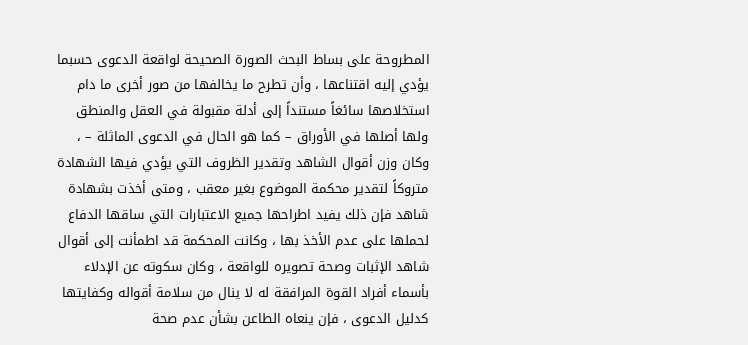المطروحة على بساط البحث الصورة الصحيحة لواقعة الدعوى حسبما يؤدي إليه اقتناعها ، وأن تطرح ما يخالفها من صور أخرى ما دام استخلاصها سائغاً مستنداً إلى أدلة مقبولة في العقل والمنطق ولها أصلها في الأوراق – كما هو الحال في الدعوى الماثلة – ، وكان وزن أقوال الشاهد وتقدير الظروف التي يؤدي فيها الشهادة متروكاً لتقدير محكمة الموضوع بغير معقب ، ومتى أخذت بشهادة شاهد فإن ذلك يفيد اطراحها جميع الاعتبارات التي ساقها الدفاع لحملها على عدم الأخذ بها ، وكانت المحكمة قد اطمأنت إلى أقوال شاهد الإثبات وصحة تصويره للواقعة ، وكان سكوته عن الإدلاء بأسماء أفراد القوة المرافقة له لا ينال من سلامة أقواله وكفايتها كدليل الدعوى ، فإن ينعاه الطاعن بشأن عدم صحة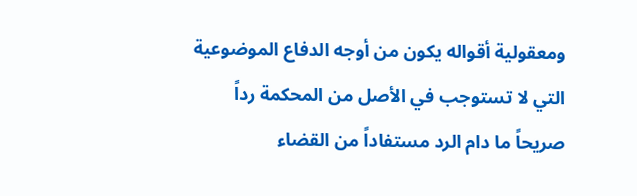ومعقولية أقواله يكون من أوجه الدفاع الموضوعية التي لا تستوجب في الأصل من المحكمة رداً صريحاً ما دام الرد مستفاداً من القضاء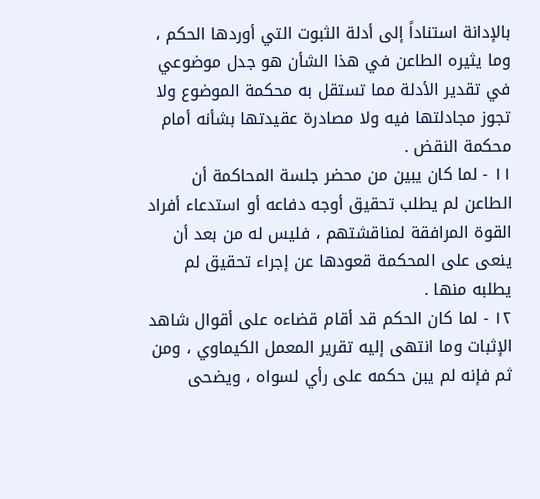بالإدانة استناداً إلى أدلة الثبوت التي أوردها الحكم ، وما يثيره الطاعن في هذا الشأن هو جدل موضوعي في تقدير الأدلة مما تستقل به محكمة الموضوع ولا تجوز مجادلتها فيه ولا مصادرة عقيدتها بشأنه أمام محكمة النقض .
۱۱ - لما كان يبين من محضر جلسة المحاكمة أن الطاعن لم يطلب تحقيق أوجه دفاعه أو استدعاء أفراد القوة المرافقة لمناقشتهم ، فليس له من بعد أن ينعى على المحكمة قعودها عن إجراء تحقيق لم يطلبه منها .
۱۲ - لما كان الحكم قد أقام قضاءه على أقوال شاهد الإثبات وما انتهى إليه تقرير المعمل الكيماوي ، ومن ثم فإنه لم يبن حكمه على رأي لسواه ، ويضحى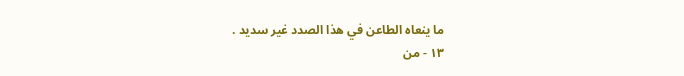ما ينعاه الطاعن في هذا الصدد غير سديد .
۱۳ - من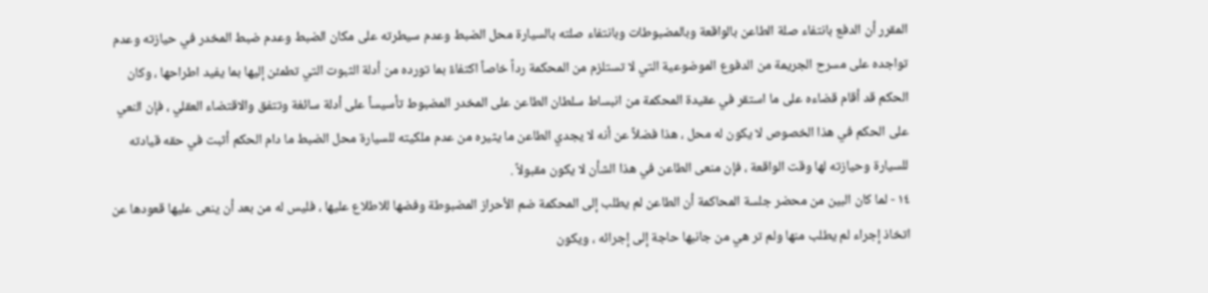المقرر أن الدفع بانتفاء صلة الطاعن بالواقعة وبالمضبوطات وبانتفاء صلته بالسيارة محل الضبط وعدم سيطرته على مكان الضبط وعدم ضبط المخدر في حيازته وعدم تواجده على مسرح الجريمة من الدفوع الموضوعية التي لا تستلزم من المحكمة رداً خاصاً اكتفاءً بما تورده من أدلة الثبوت التي تطمئن إليها بما يفيد اطراحها ، وكان الحكم قد أقام قضاءه على ما استقر في عقيدة المحكمة من انبساط سلطان الطاعن على المخدر المضبوط تأسيساً على أدلة سائغة وتتفق والاقتضاء العقلي ، فإن النعي على الحكم في هذا الخصوص لا يكون له محل ، هذا فضلاً عن أنه لا يجدي الطاعن ما يثيره من عدم ملكيته للسيارة محل الضبط ما دام الحكم أثبت في حقه قيادته للسيارة وحيازته لها وقت الواقعة ، فإن منعى الطاعن في هذا الشأن لا يكون مقبولاً .
۱٤ - لما كان البين من محضر جلسة المحاكمة أن الطاعن لم يطلب إلى المحكمة ضم الأحراز المضبوطة وفضها للاطلاع عليها ، فليس له من بعد أن ينعى عليها قعودها عن اتخاذ إجراء لم يطلب منها ولم تر هي من جانبها حاجة إلى إجرائه ، ويكون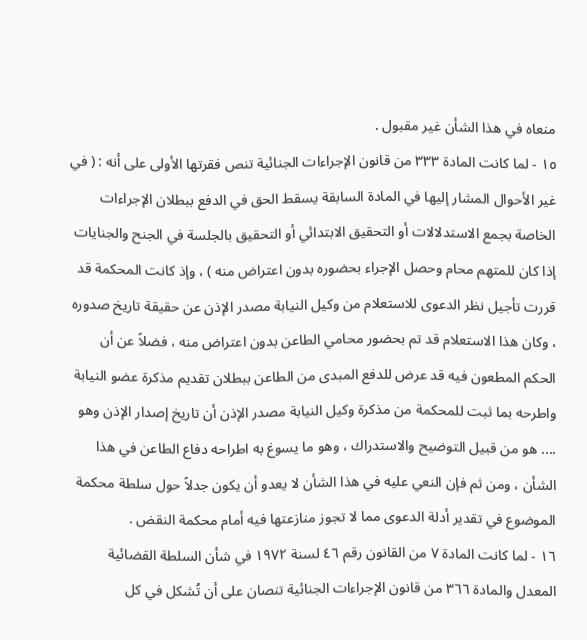منعاه في هذا الشأن غير مقبول .
۱٥ - لما كانت المادة ٣٣٣ من قانون الإجراءات الجنائية تنص فقرتها الأولى على أنه : ( في غير الأحوال المشار إليها في المادة السابقة يسقط الحق في الدفع ببطلان الإجراءات الخاصة بجمع الاستدلالات أو التحقيق الابتدائي أو التحقيق بالجلسة في الجنح والجنايات إذا كان للمتهم محام وحصل الإجراء بحضوره بدون اعتراض منه ) ، وإذ كانت المحكمة قد قررت تأجيل نظر الدعوى للاستعلام من وكيل النيابة مصدر الإذن عن حقيقة تاريخ صدوره ، وكان هذا الاستعلام قد تم بحضور محامي الطاعن بدون اعتراض منه ، فضلاً عن أن الحكم المطعون فيه قد عرض للدفع المبدى من الطاعن ببطلان تقديم مذكرة عضو النيابة واطرحه بما ثبت للمحكمة من مذكرة وكيل النيابة مصدر الإذن أن تاريخ إصدار الإذن وهو .... هو من قبيل التوضيح والاستدراك ، وهو ما يسوغ به اطراحه دفاع الطاعن في هذا الشأن ، ومن ثم فإن النعي عليه في هذا الشأن لا يعدو أن يكون جدلاً حول سلطة محكمة الموضوع في تقدير أدلة الدعوى مما لا تجوز منازعتها فيه أمام محكمة النقض .
۱٦ - لما كانت المادة ٧ من القانون رقم ٤٦ لسنة ١٩٧٢ في شأن السلطة القضائية المعدل والمادة ٣٦٦ من قانون الإجراءات الجنائية تنصان على أن تُشكل في كل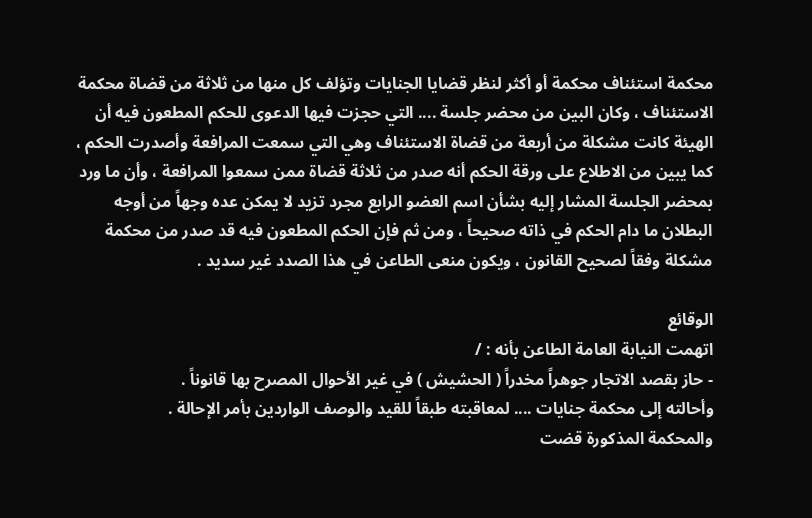محكمة استئناف محكمة أو أكثر لنظر قضايا الجنايات وتؤلف كل منها من ثلاثة من قضاة محكمة الاستئناف ، وكان البين من محضر جلسة .... التي حجزت فيها الدعوى للحكم المطعون فيه أن الهيئة كانت مشكلة من أربعة من قضاة الاستئناف وهي التي سمعت المرافعة وأصدرت الحكم ، كما يبين من الاطلاع على ورقة الحكم أنه صدر من ثلاثة قضاة ممن سمعوا المرافعة ، وأن ما ورد بمحضر الجلسة المشار إليه بشأن اسم العضو الرابع مجرد تزيد لا يمكن عده وجهاً من أوجه البطلان ما دام الحكم في ذاته صحيحاً ، ومن ثم فإن الحكم المطعون فيه قد صدر من محكمة مشكلة وفقاً لصحيح القانون ، ويكون منعى الطاعن في هذا الصدد غير سديد .

الوقائع
اتهمت النيابة العامة الطاعن بأنه : /
- حاز بقصد الاتجار جوهراً مخدراً ( الحشيش ) في غير الأحوال المصرح بها قانوناً .
وأحالته إلى محكمة جنايات .... لمعاقبته طبقاً للقيد والوصف الواردين بأمر الإحالة .
والمحكمة المذكورة قضت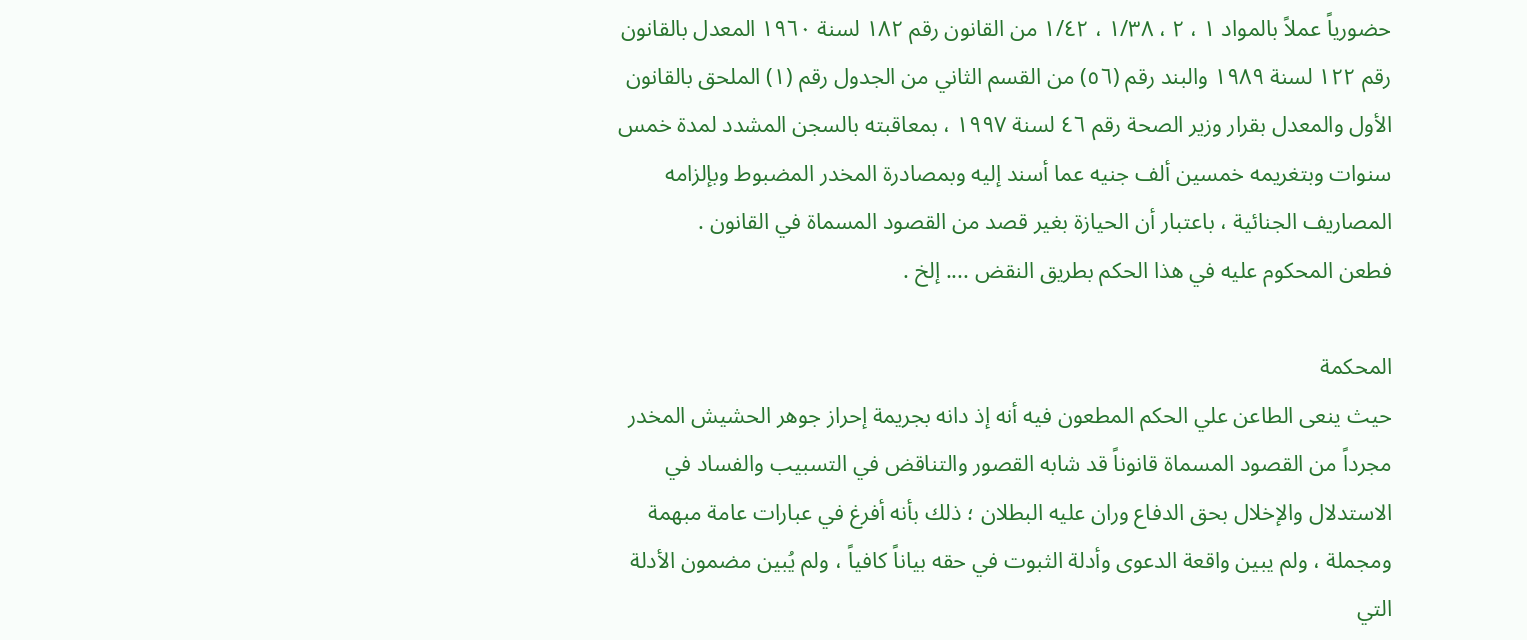حضورياً عملاً بالمواد ۱ ، ۲ ، ۱/۳۸ ، ۱/٤۲ من القانون رقم ١٨٢ لسنة ١٩٦٠ المعدل بالقانون رقم ۱۲۲ لسنة ۱۹۸۹ والبند رقم (٥٦) من القسم الثاني من الجدول رقم (۱) الملحق بالقانون الأول والمعدل بقرار وزير الصحة رقم ٤٦ لسنة ۱۹۹۷ ، بمعاقبته بالسجن المشدد لمدة خمس سنوات وبتغريمه خمسين ألف جنيه عما أسند إليه وبمصادرة المخدر المضبوط وبإلزامه المصاريف الجنائية ، باعتبار أن الحيازة بغير قصد من القصود المسماة في القانون .
فطعن المحكوم عليه في هذا الحكم بطريق النقض .... إلخ .

المحكمة
حيث ينعى الطاعن علي الحكم المطعون فيه أنه إذ دانه بجريمة إحراز جوهر الحشيش المخدر مجرداً من القصود المسماة قانوناً قد شابه القصور والتناقض في التسبيب والفساد في الاستدلال والإخلال بحق الدفاع وران عليه البطلان ؛ ذلك بأنه أفرغ في عبارات عامة مبهمة ومجملة ، ولم يبين واقعة الدعوى وأدلة الثبوت في حقه بياناً كافياً ، ولم يُبين مضمون الأدلة التي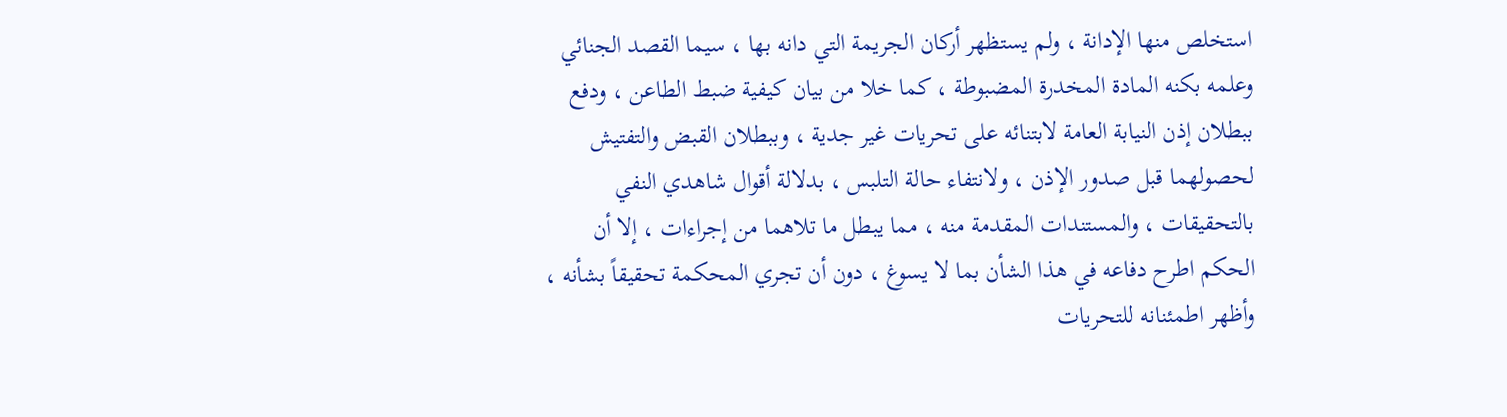استخلص منها الإدانة ، ولم يستظهر أركان الجريمة التي دانه بها ، سيما القصد الجنائي وعلمه بكنه المادة المخدرة المضبوطة ، كما خلا من بيان كيفية ضبط الطاعن ، ودفع ببطلان إذن النيابة العامة لابتنائه على تحريات غير جدية ، وببطلان القبض والتفتيش لحصولهما قبل صدور الإذن ، ولانتفاء حالة التلبس ، بدلالة أقوال شاهدي النفي بالتحقيقات ، والمستندات المقدمة منه ، مما يبطل ما تلاهما من إجراءات ، إلا أن الحكم اطرح دفاعه في هذا الشأن بما لا يسوغ ، دون أن تجري المحكمة تحقيقاً بشأنه ، وأظهر اطمئنانه للتحريات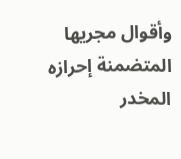وأقوال مجريها المتضمنة إحرازه المخدر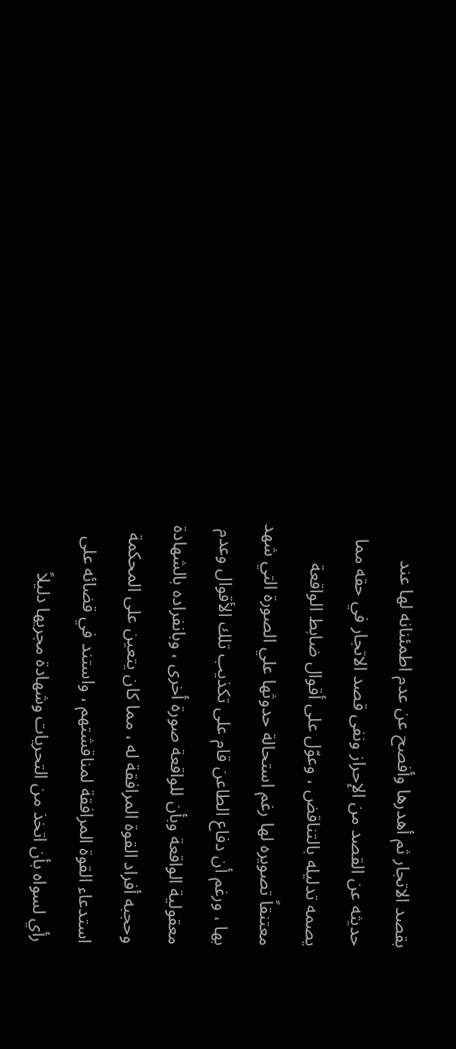بقصد الاتجار ثم أهدرها وأفصح عن عدم اطمئنانه لها عند حديثه عن القصد من الإحراز ونفى قصد الاتجار في حقه مما يصمه تدليله بالتناقض ، وعوّل على أقوال ضابط الواقعة معتنقاً تصويره لها رغم استحالة حدوثها علي الصورة التي شهد بها ، ورغم أن دفاع الطاعن قام على تكذيب تلك الأقوال وعدم معقولية الواقعة وبأن للواقعة صورة أخرى ، وبانفراده بالشهادة وحجبه أفراد القوة المرافقة له ، مما كان يتعين على المحكمة استدعاء القوة المرافقة لمناقشتهم ، واستند في قضائه على رأي لسواه بأن اتخذ من التحريات وشهادة مجريها دليلاً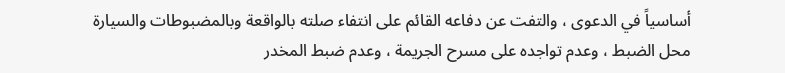أساسياً في الدعوى ، والتفت عن دفاعه القائم على انتفاء صلته بالواقعة وبالمضبوطات والسيارة محل الضبط ، وعدم تواجده على مسرح الجريمة ، وعدم ضبط المخدر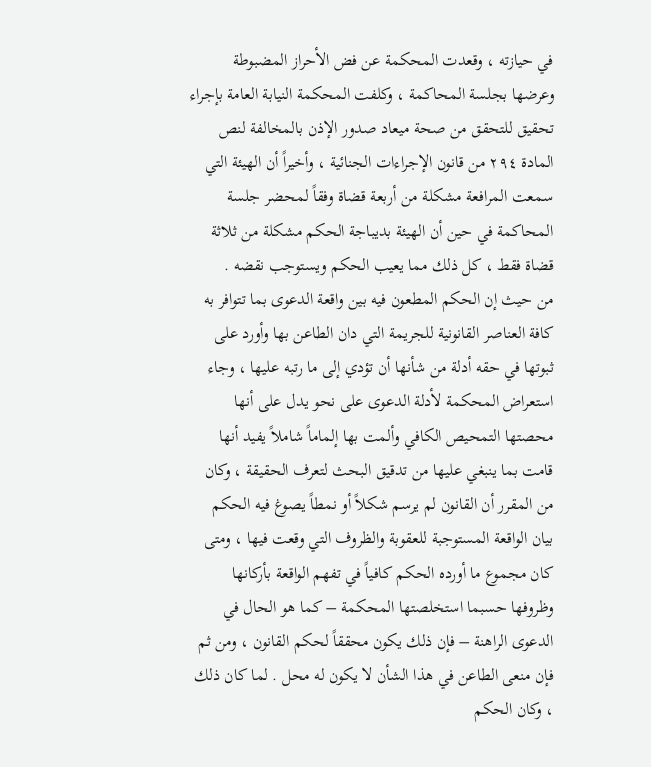في حيازته ، وقعدت المحكمة عن فض الأحراز المضبوطة وعرضها بجلسة المحاكمة ، وكلفت المحكمة النيابة العامة بإجراء تحقيق للتحقق من صحة ميعاد صدور الإذن بالمخالفة لنص المادة ۲۹٤ من قانون الإجراءات الجنائية ، وأخيراً أن الهيئة التي سمعت المرافعة مشكلة من أربعة قضاة وفقاً لمحضر جلسة المحاكمة في حين أن الهيئة بديباجة الحكم مشكلة من ثلاثة قضاة فقط ، كل ذلك مما يعيب الحكم ويستوجب نقضه .
من حيث إن الحكم المطعون فيه بين واقعة الدعوى بما تتوافر به كافة العناصر القانونية للجريمة التي دان الطاعن بها وأورد على ثبوتها في حقه أدلة من شأنها أن تؤدي إلى ما رتبه عليها ، وجاء استعراض المحكمة لأدلة الدعوى على نحو يدل على أنها محصتها التمحيص الكافي وألمت بها إلماماً شاملاً يفيد أنها قامت بما ينبغي عليها من تدقيق البحث لتعرف الحقيقة ، وكان من المقرر أن القانون لم يرسم شكلاً أو نمطاً يصوغ فيه الحكم بيان الواقعة المستوجبة للعقوبة والظروف التي وقعت فيها ، ومتى كان مجموع ما أورده الحكم كافياً في تفهم الواقعة بأركانها وظروفها حسبما استخلصتها المحكمة – كما هو الحال في الدعوى الراهنة – فإن ذلك يكون محققاً لحكم القانون ، ومن ثم فإن منعى الطاعن في هذا الشأن لا يكون له محل . لما كان ذلك ، وكان الحكم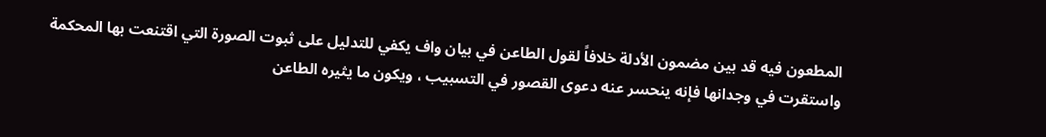المطعون فيه قد بين مضمون الأدلة خلافاً لقول الطاعن في بيان واف يكفي للتدليل على ثبوت الصورة التي اقتنعت بها المحكمة واستقرت في وجدانها فإنه ينحسر عنه دعوى القصور في التسبيب ، ويكون ما يثيره الطاعن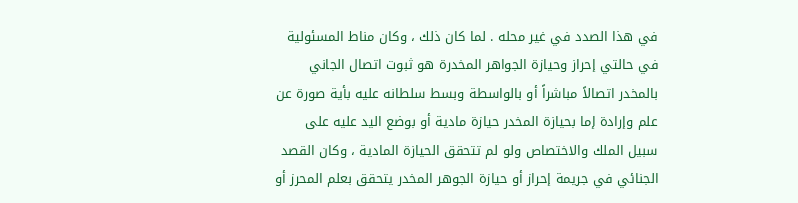في هذا الصدد في غير محله . لما كان ذلك ، وكان مناط المسئولية في حالتي إحراز وحيازة الجواهر المخدرة هو ثبوت اتصال الجاني بالمخدر اتصالاً مباشراً أو بالواسطة وبسط سلطانه عليه بأية صورة عن علم وإرادة إما بحيازة المخدر حيازة مادية أو بوضع اليد عليه على سبيل الملك والاختصاص ولو لم تتحقق الحيازة المادية ، وكان القصد الجنائي في جريمة إحراز أو حيازة الجوهر المخدر يتحقق بعلم المحرز أو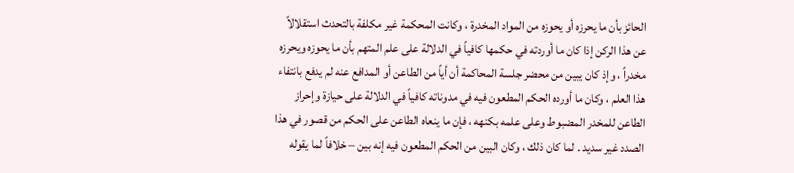الحائز بأن ما يحرزه أو يحوزه من المواد المخدرة ، وكانت المحكمة غير مكلفة بالتحدث استقلالاً عن هذا الركن إذا كان ما أوردته في حكمها كافياً في الدلالة على علم المتهم بأن ما يحوزه ويحرزه مخدراً ، وإذ كان يبين من محضر جلسة المحاكمة أن أياً من الطاعن أو المدافع عنه لم يدفع بانتفاء هذا العلم ، وكان ما أورده الحكم المطعون فيه في مدوناته كافياً في الدلالة على حيازة وإحراز الطاعن للمخدر المضبوط وعلى علمه بكنهه ، فإن ما ينعاه الطاعن على الحكم من قصور في هذا الصدد غير سديد . لما كان ذلك ، وكان البين من الحكم المطعون فيه إنه بين – خلافاً لما يقوله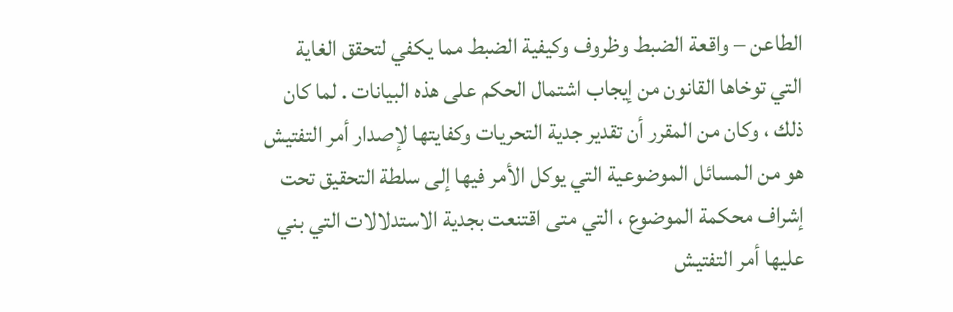الطاعن – واقعة الضبط وظروف وكيفية الضبط مما يكفي لتحقق الغاية التي توخاها القانون من إيجاب اشتمال الحكم على هذه البيانات . لما كان ذلك ، وكان من المقرر أن تقدير جدية التحريات وكفايتها لإصدار أمر التفتيش هو من المسائل الموضوعية التي يوكل الأمر فيها إلى سلطة التحقيق تحت إشراف محكمة الموضوع ، التي متى اقتنعت بجدية الاستدلالات التي بني عليها أمر التفتيش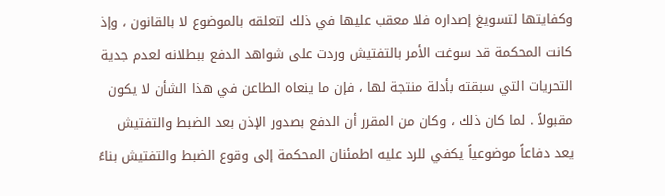وكفايتها لتسويغ إصداره فلا معقب عليها في ذلك لتعلقه بالموضوع لا بالقانون ، وإذ كانت المحكمة قد سوغت الأمر بالتفتيش وردت على شواهد الدفع ببطلانه لعدم جدية التحريات التي سبقته بأدلة منتجة لها ، فإن ما ينعاه الطاعن في هذا الشأن لا يكون مقبولاً . لما كان ذلك ، وكان من المقرر أن الدفع بصدور الإذن بعد الضبط والتفتيش يعد دفاعاً موضوعياً يكفي للرد عليه اطمئنان المحكمة إلى وقوع الضبط والتفتيش بناءً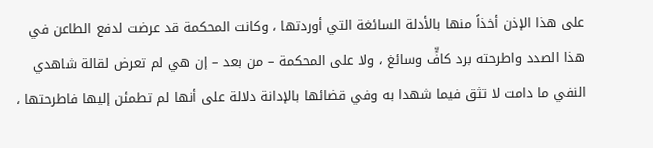على هذا الإذن أخذاً منها بالأدلة السائغة التي أوردتها ، وكانت المحكمة قد عرضت لدفع الطاعن في هذا الصدد واطرحته برد كافٍّ وسائغ ، ولا على المحكمة – من بعد – إن هي لم تعرض لقالة شاهدي النفي ما دامت لا تثق فيما شهدا به وفي قضائها بالإدانة دلالة على أنها لم تطمئن إليها فاطرحتها ،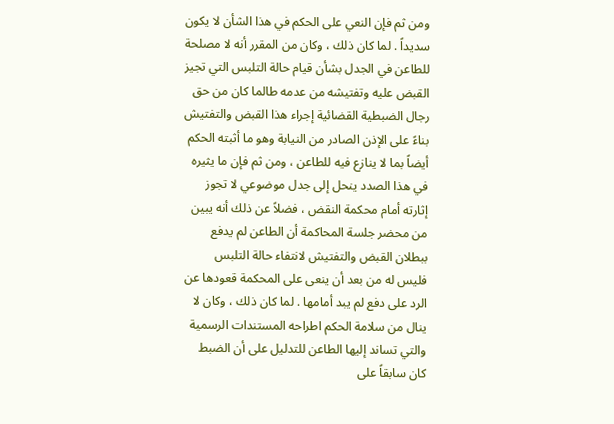ومن ثم فإن النعي على الحكم في هذا الشأن لا يكون سديداً . لما كان ذلك ، وكان من المقرر أنه لا مصلحة للطاعن في الجدل بشأن قيام حالة التلبس التي تجيز القبض عليه وتفتيشه من عدمه طالما كان من حق رجال الضبطية القضائية إجراء هذا القبض والتفتيش بناءً على الإذن الصادر من النيابة وهو ما أثبته الحكم أيضاً بما لا ينازع فيه للطاعن ، ومن ثم فإن ما يثيره في هذا الصدد ينحل إلى جدل موضوعي لا تجوز إثارته أمام محكمة النقض ، فضلاً عن ذلك أنه يبين من محضر جلسة المحاكمة أن الطاعن لم يدفع ببطلان القبض والتفتيش لانتفاء حالة التلبس فليس له من بعد أن ينعى على المحكمة قعودها عن الرد على دفع لم يبد أمامها . لما كان ذلك ، وكان لا ينال من سلامة الحكم اطراحه المستندات الرسمية والتي تساند إليها الطاعن للتدليل على أن الضبط كان سابقاً على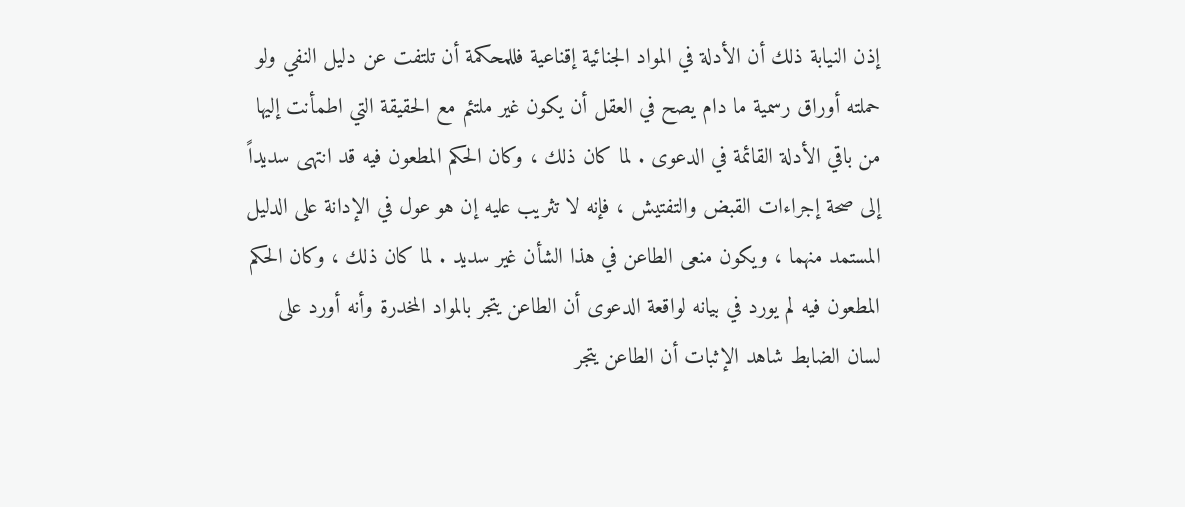إذن النيابة ذلك أن الأدلة في المواد الجنائية إقناعية فللمحكمة أن تلتفت عن دليل النفي ولو حملته أوراق رسمية ما دام يصح في العقل أن يكون غير ملتئم مع الحقيقة التي اطمأنت إليها من باقي الأدلة القائمة في الدعوى . لما كان ذلك ، وكان الحكم المطعون فيه قد انتهى سديداً إلى صحة إجراءات القبض والتفتيش ، فإنه لا تثريب عليه إن هو عول في الإدانة على الدليل المستمد منهما ، ويكون منعى الطاعن في هذا الشأن غير سديد . لما كان ذلك ، وكان الحكم المطعون فيه لم يورد في بيانه لواقعة الدعوى أن الطاعن يتجر بالمواد المخدرة وأنه أورد على لسان الضابط شاهد الإثبات أن الطاعن يتجر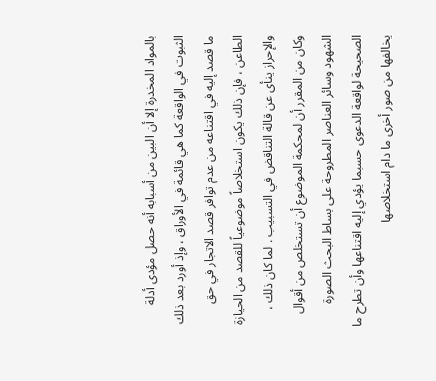بالمواد المخدرة إلا أن البين من أسبابه أنه حصل مؤدى أدلة الثبوت في الواقعة كما هي قائمة في الأوراق ، وإذ أورد بعد ذلك ما قصد إليه في اقتناعه من عدم توافر قصد الاتجار في حق الطاعن ، فإن ذلك يكون استخلاصاً موضوعياً للقصد من الحيازة والإحراز ينأى عن قالة التناقض في التسبيب . لما كان ذلك ، وكان من المقرر أن لمحكمة الموضوع أن تستخلص من أقوال الشهود وسائر العناصر المطروحة على بساط البحث الصورة الصحيحة لواقعة الدعوى حسبما يؤدي إليه اقتناعها وأن تطرح ما يخالفها من صور أخرى ما دام استخلاصها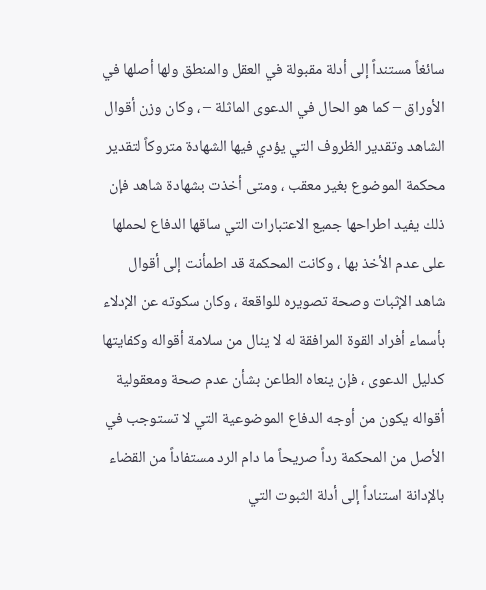سائغاً مستنداً إلى أدلة مقبولة في العقل والمنطق ولها أصلها في الأوراق – كما هو الحال في الدعوى الماثلة – ، وكان وزن أقوال الشاهد وتقدير الظروف التي يؤدي فيها الشهادة متروكاً لتقدير محكمة الموضوع بغير معقب ، ومتى أخذت بشهادة شاهد فإن ذلك يفيد اطراحها جميع الاعتبارات التي ساقها الدفاع لحملها على عدم الأخذ بها ، وكانت المحكمة قد اطمأنت إلى أقوال شاهد الإثبات وصحة تصويره للواقعة ، وكان سكوته عن الإدلاء بأسماء أفراد القوة المرافقة له لا ينال من سلامة أقواله وكفايتها كدليل الدعوى ، فإن ينعاه الطاعن بشأن عدم صحة ومعقولية أقواله يكون من أوجه الدفاع الموضوعية التي لا تستوجب في الأصل من المحكمة رداً صريحاً ما دام الرد مستفاداً من القضاء بالإدانة استناداً إلى أدلة الثبوت التي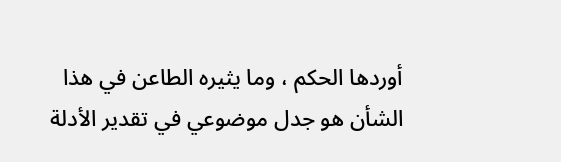أوردها الحكم ، وما يثيره الطاعن في هذا الشأن هو جدل موضوعي في تقدير الأدلة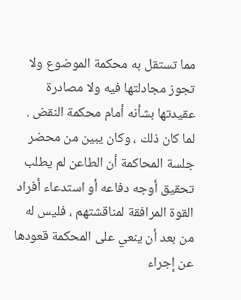مما تستقل به محكمة الموضوع ولا تجوز مجادلتها فيه ولا مصادرة عقيدتها بشأنه أمام محكمة النقض . لما كان ذلك ، وكان يبين من محضر جلسة المحاكمة أن الطاعن لم يطلب تحقيق أوجه دفاعه أو استدعاء أفراد القوة المرافقة لمناقشتهم ، فليس له من بعد أن ينعي على المحكمة قعودها عن إجراء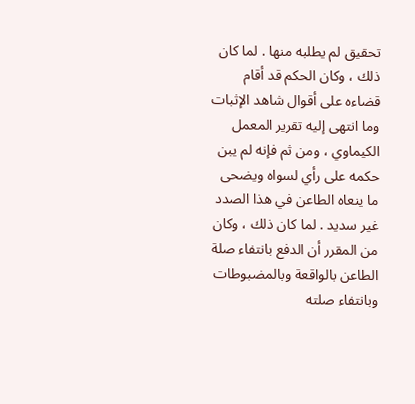تحقيق لم يطلبه منها . لما كان ذلك ، وكان الحكم قد أقام قضاءه على أقوال شاهد الإثبات وما انتهى إليه تقرير المعمل الكيماوي ، ومن ثم فإنه لم يبن حكمه على رأي لسواه ويضحى ما ينعاه الطاعن في هذا الصدد غير سديد . لما كان ذلك ، وكان من المقرر أن الدفع بانتفاء صلة الطاعن بالواقعة وبالمضبوطات وبانتفاء صلته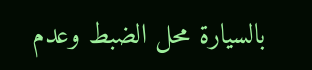بالسيارة محل الضبط وعدم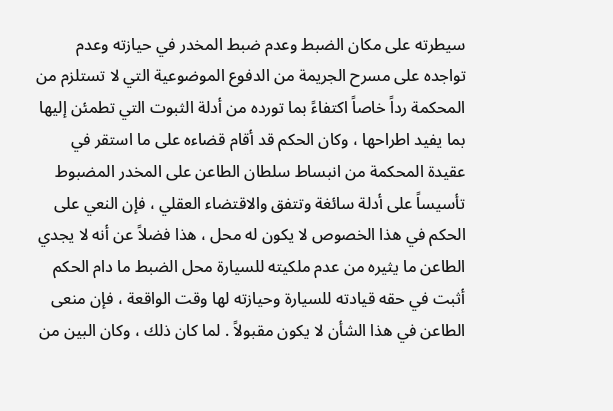سيطرته على مكان الضبط وعدم ضبط المخدر في حيازته وعدم تواجده على مسرح الجريمة من الدفوع الموضوعية التي لا تستلزم من المحكمة رداً خاصاً اكتفاءً بما تورده من أدلة الثبوت التي تطمئن إليها بما يفيد اطراحها ، وكان الحكم قد أقام قضاءه على ما استقر في عقيدة المحكمة من انبساط سلطان الطاعن على المخدر المضبوط تأسيساً على أدلة سائغة وتتفق والاقتضاء العقلي ، فإن النعي على الحكم في هذا الخصوص لا يكون له محل ، هذا فضلاً عن أنه لا يجدي الطاعن ما يثيره من عدم ملكيته للسيارة محل الضبط ما دام الحكم أثبت في حقه قيادته للسيارة وحيازته لها وقت الواقعة ، فإن منعى الطاعن في هذا الشأن لا يكون مقبولاً . لما كان ذلك ، وكان البين من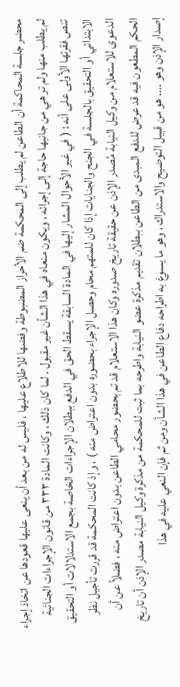محضر جلسة المحاكمة أن الطاعن لم يطلب إلى المحكمة ضم الأحراز المضبوطة وفضها للاطلاع عليها ، فليس له من بعد أن ينعى عليها قعودها عن اتخاذ إجراء لم يطلب منها ولم تر هي من جانبها حاجة إلى إجرائه ، ويكون منعاه في هذا الشأن غير مقبول . لما كان ذلك ، وكانت المادة ٣٣٣ من قانون الإجراءات الجنائية تنص فقرتها الأولى على أنه : ( في غير الأحوال المشار إليها في المادة السابقة يسقط الحق في الدفع ببطلان الإجراءات الخاصة بجمع الاستدلالات أو التحقيق الابتدائي أو التحقيق بالجلسة في الجنح والجنايات إذا كان للمتهم محام وحصل الإجراء بحضوره بدون اعتراض منه ) ، وإذ كانت المحكمة قد قررت تأجيل نظر الدعوى للاستعلام من وكيل النيابة مُصدر الإذن عن حقيقة تاريخ صدوره وكان هذا الاستعلام قد تم بحضور محامي الطاعن بدون اعتراض منه ، فضلاً عن أن الحكم المطعون فيه قد عرض للدفع المبدى من الطاعن ببطلان تقديم مذكرة عضو النيابة واطرحه بما ثبت للمحكمة من مذكرة وكيل النيابة مصدر الإذن أن تاريخ إصدار الإذن وهو .... هو من قبيل التوضيح والاستدراك ، وهو ما يسوغ به اطراحه دفاع الطاعن في هذا الشأن ومن ثم فإن النعي عليه في هذا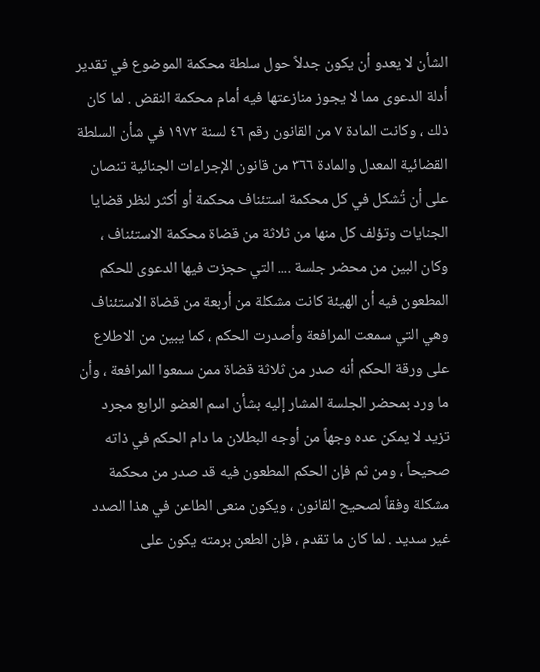الشأن لا يعدو أن يكون جدلاً حول سلطة محكمة الموضوع في تقدير أدلة الدعوى مما لا يجوز منازعتها فيه أمام محكمة النقض . لما كان ذلك ، وكانت المادة ٧ من القانون رقم ٤٦ لسنة ١٩٧٢ في شأن السلطة القضائية المعدل والمادة ٣٦٦ من قانون الإجراءات الجنائية تنصان على أن تُشكل في كل محكمة استئناف محكمة أو أكثر لنظر قضايا الجنايات وتؤلف كل منها من ثلاثة من قضاة محكمة الاستئناف ، وكان البين من محضر جلسة .... التي حجزت فيها الدعوى للحكم المطعون فيه أن الهيئة كانت مشكلة من أربعة من قضاة الاستئناف وهي التي سمعت المرافعة وأصدرت الحكم ، كما يبين من الاطلاع على ورقة الحكم أنه صدر من ثلاثة قضاة ممن سمعوا المرافعة ، وأن ما ورد بمحضر الجلسة المشار إليه بشأن اسم العضو الرابع مجرد تزيد لا يمكن عده وجهاً من أوجه البطلان ما دام الحكم في ذاته صحيحاً ، ومن ثم فإن الحكم المطعون فيه قد صدر من محكمة مشكلة وفقاً لصحيح القانون ، ويكون منعى الطاعن في هذا الصدد غير سديد . لما كان ما تقدم ، فإن الطعن برمته يكون على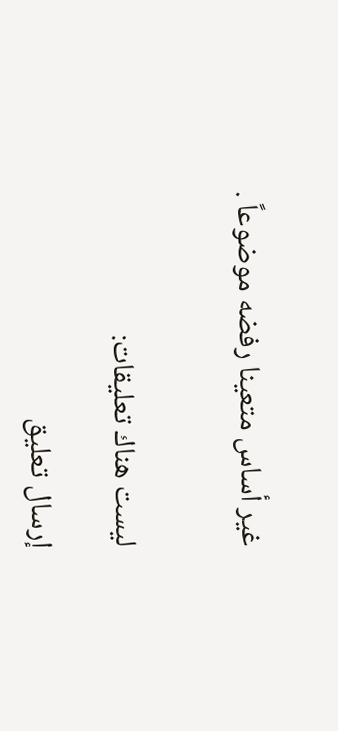غير أساس متعينا رفضه موضوعاً .


ليست هناك تعليقات:

إرسال تعليق